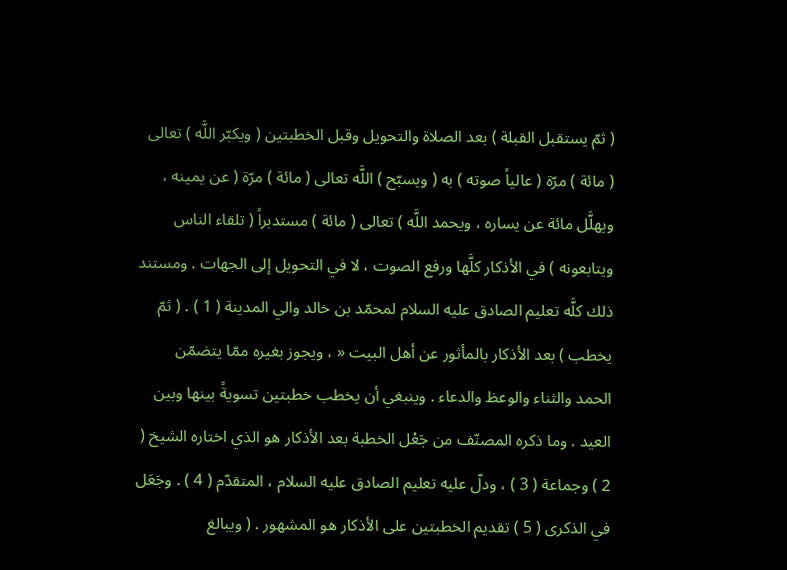( ثمّ يستقبل القبلة ) بعد الصلاة والتحويل وقبل الخطبتين ( ويكبّر اللَّه ) تعالى ( مائة ) مرّة ( عالياً صوته ) به ( ويسبّح ) اللَّه تعالى ( مائة ) مرّة ( عن يمينه ، ويهلَّل مائة عن يساره ، ويحمد اللَّه ) تعالى ( مائة ) مستدبراً ( تلقاء الناس ويتابعونه ) في الأذكار كلَّها ورفع الصوت ، لا في التحويل إلى الجهات . ومستند ذلك كلَّه تعليم الصادق عليه السلام لمحمّد بن خالد والي المدينة ( 1 ) . ( ثمّ يخطب ) بعد الأذكار بالمأثور عن أهل البيت « ، ويجوز بغيره ممّا يتضمّن الحمد والثناء والوعظ والدعاء . وينبغي أن يخطب خطبتين تسويةً بينها وبين العيد . وما ذكره المصنّف من جَعْل الخطبة بعد الأذكار هو الذي اختاره الشيخ ( 2 ) وجماعة ( 3 ) ، ودلّ عليه تعليم الصادق عليه السلام ، المتقدّم ( 4 ) . وجَعَل في الذكرى ( 5 ) تقديم الخطبتين على الأذكار هو المشهور . ( ويبالغ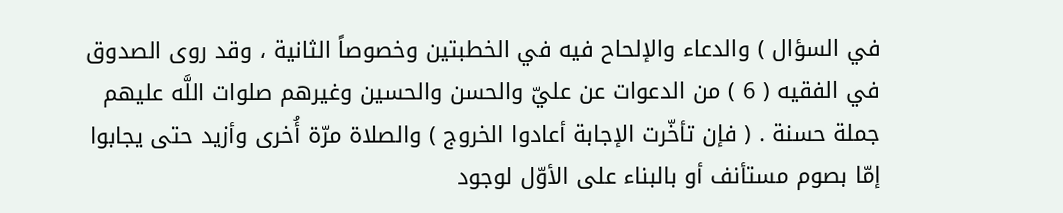في السؤال ) والدعاء والإلحاح فيه في الخطبتين وخصوصاً الثانية ، وقد روى الصدوق في الفقيه ( 6 ) من الدعوات عن عليّ والحسن والحسين وغيرهم صلوات اللَّه عليهم جملة حسنة . ( فإن تأخّرت الإجابة أعادوا الخروج ) والصلاة مرّة أُخرى وأزيد حتى يجابوا إمّا بصوم مستأنف أو بالبناء على الأوّل لوجود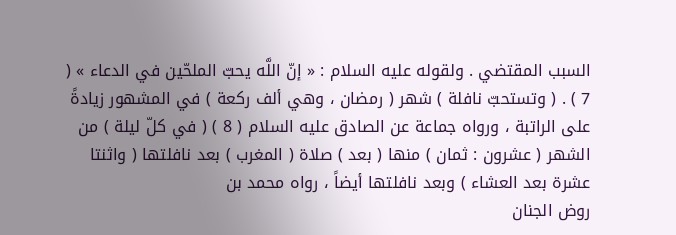السبب المقتضي . ولقوله عليه السلام : « إنّ اللَّه يحبّ الملحّين في الدعاء » ( 7 ) . ( وتستحبّ نافلة ) شهر ( رمضان ، وهي ألف ركعة ) في المشهور زيادةً على الراتبة ، ورواه جماعة عن الصادق عليه السلام ( 8 ) ( في كلّ ليلة ) من الشهر ( عشرون : ثمان ) منها ( بعد ) صلاة ( المغرب ) بعد نافلتها ( واثنتا عشرة بعد العشاء ) وبعد نافلتها أيضاً ، رواه محمد بن
روض الجنان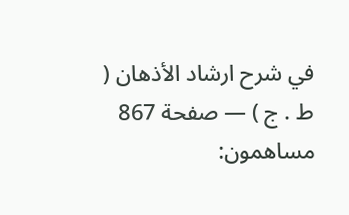في شرح ارشاد الأذهان ( ط . ج ) — صفحة 867
مساهمون: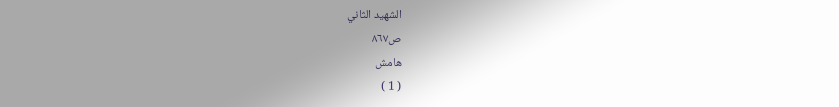الشهيد الثاني
ص٨٦٧
هامش
( 1 )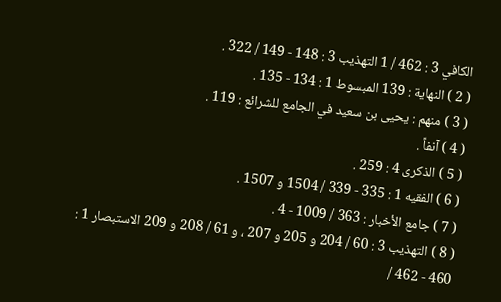الكافي 3 : 462 / 1 التهذيب 3 : 148 - 149 / 322 .
( 2 ) النهاية : 139 المبسوط 1 : 134 - 135 .
( 3 ) منهم : يحيى بن سعيد في الجامع للشرائع : 119 .
( 4 ) آنفاً .
( 5 ) الذكرى 4 : 259 .
( 6 ) الفقيه 1 : 335 - 339 / 1504 و 1507 .
( 7 ) جامع الأخبار : 363 / 1009 - 4 .
( 8 ) التهذيب 3 : 60 / 204 و 205 و 207 ، و 61 / 208 و 209 الاستبصار 1 : 460 - 462 /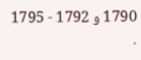1790 و 1792 - 1795 .